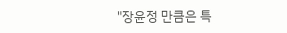"장윤정 만큼은 특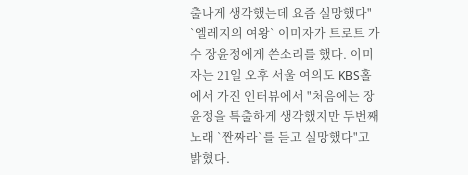출나게 생각했는데 요즘 실망했다"
`엘레지의 여왕` 이미자가 트로트 가수 장윤정에게 쓴소리를 했다. 이미자는 21일 오후 서울 여의도 KBS홀에서 가진 인터뷰에서 "처음에는 장윤정을 특출하게 생각했지만 두번째 노래 `짠짜라`를 듣고 실망했다"고 밝혔다.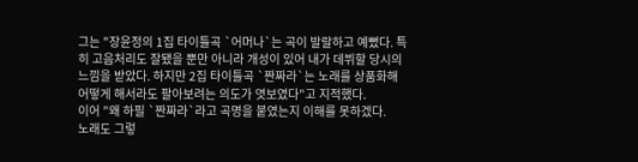그는 "장윤정의 1집 타이틀곡 `어머나`는 곡이 발랄하고 예뻤다. 특히 고음처리도 잘됐을 뿐만 아니라 개성이 있어 내가 데뷔할 당시의 느낌을 받았다. 하지만 2집 타이틀곡 `짠짜라`는 노래를 상품화해 어떻게 해서라도 팔아보려는 의도가 엿보였다"고 지적했다.
이어 "왜 하필 `짠짜라`라고 곡명을 붙였는지 이해를 못하겠다.
노래도 그렇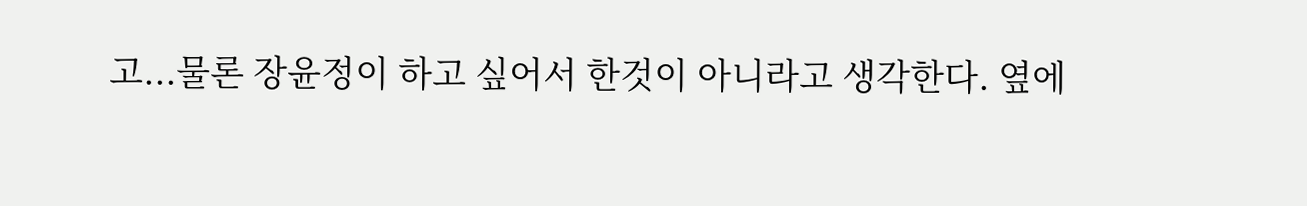고...물론 장윤정이 하고 싶어서 한것이 아니라고 생각한다. 옆에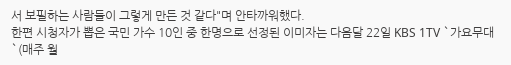서 보필하는 사람들이 그렇게 만든 것 같다"며 안타까워했다.
한편 시청자가 뽑은 국민 가수 10인 중 한명으로 선정된 이미자는 다음달 22일 KBS 1TV `가요무대`(매주 월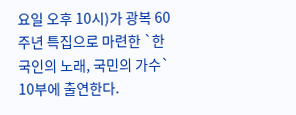요일 오후 10시)가 광복 60주년 특집으로 마련한 `한국인의 노래, 국민의 가수` 10부에 출연한다.